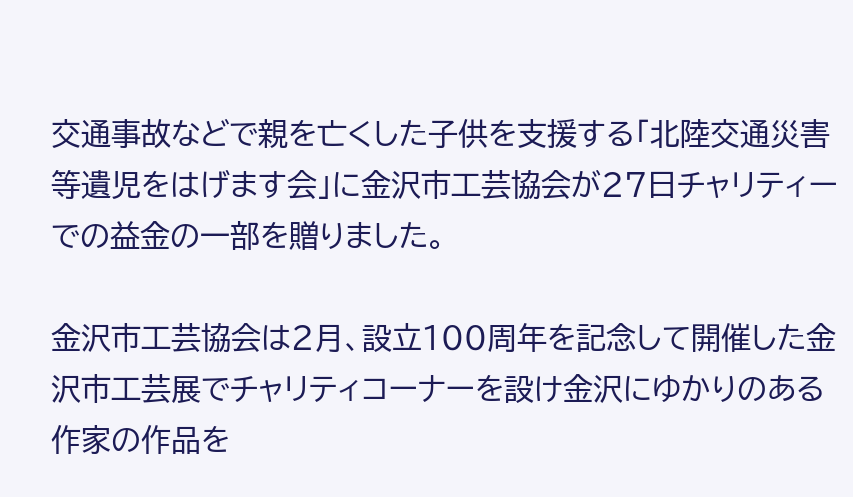交通事故などで親を亡くした子供を支援する「北陸交通災害等遺児をはげます会」に金沢市工芸協会が27日チャリティーでの益金の一部を贈りました。

金沢市工芸協会は2月、設立100周年を記念して開催した金沢市工芸展でチャリティコーナーを設け金沢にゆかりのある作家の作品を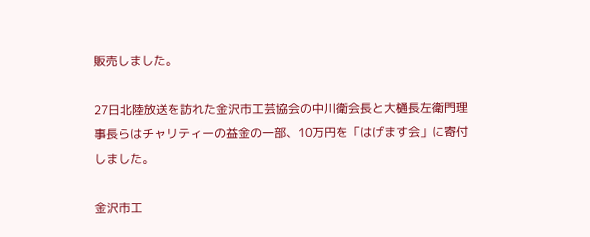販売しました。

27日北陸放送を訪れた金沢市工芸協会の中川衛会長と大樋長左衛門理事長らはチャリティーの益金の一部、10万円を「はげます会」に寄付しました。

金沢市工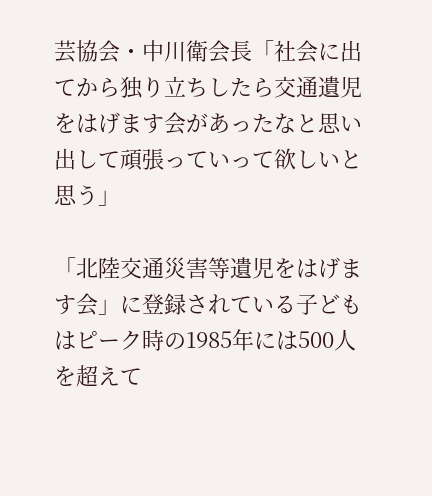芸協会・中川衛会長「社会に出てから独り立ちしたら交通遺児をはげます会があったなと思い出して頑張っていって欲しいと思う」

「北陸交通災害等遺児をはげます会」に登録されている子どもはピーク時の1985年には500人を超えて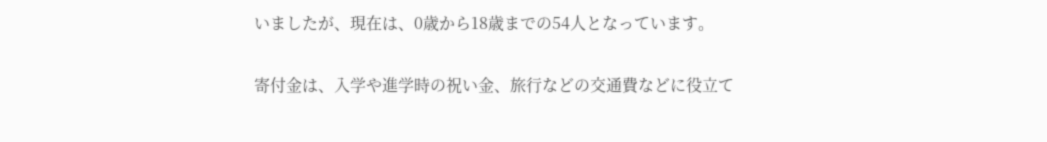いましたが、現在は、0歳から18歳までの54人となっています。

寄付金は、入学や進学時の祝い金、旅行などの交通費などに役立て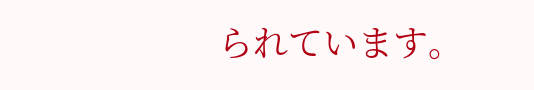られています。